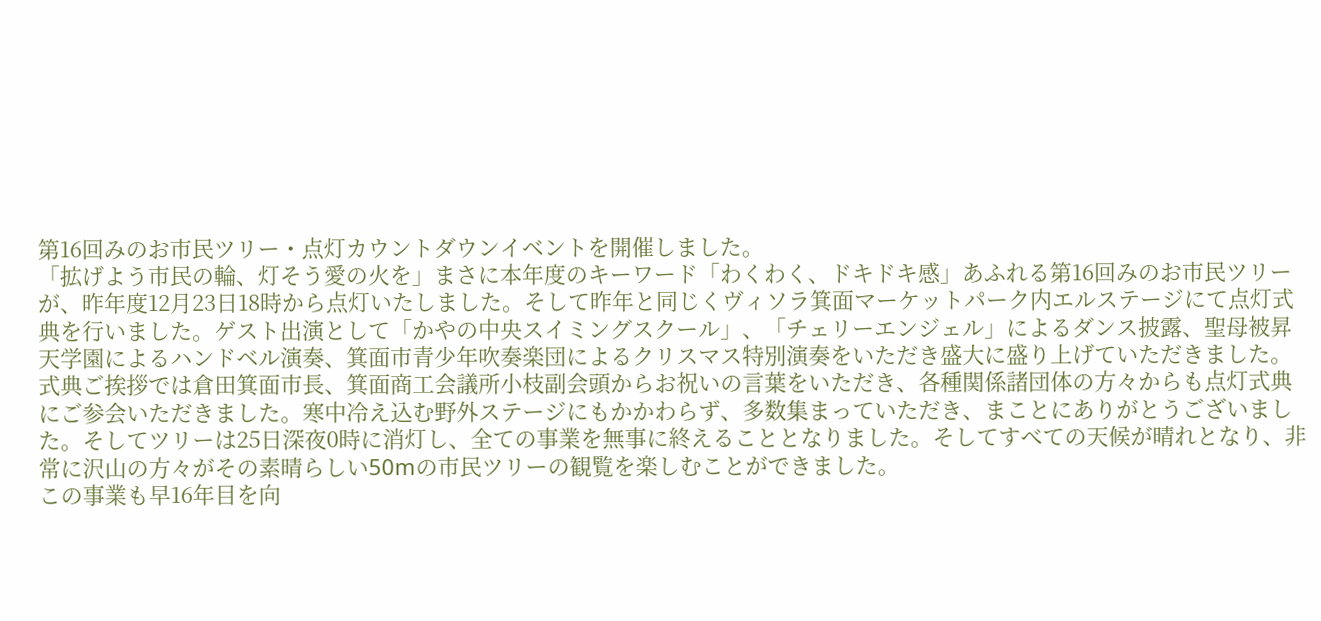第16回みのお市民ツリー・点灯カウントダウンイベントを開催しました。
「拡げよう市民の輪、灯そう愛の火を」まさに本年度のキーワード「わくわく、ドキドキ感」あふれる第16回みのお市民ツリーが、昨年度12月23日18時から点灯いたしました。そして昨年と同じくヴィソラ箕面マーケットパーク内エルステージにて点灯式典を行いました。ゲスト出演として「かやの中央スイミングスクール」、「チェリーエンジェル」によるダンス披露、聖母被昇天学園によるハンドベル演奏、箕面市青少年吹奏楽団によるクリスマス特別演奏をいただき盛大に盛り上げていただきました。式典ご挨拶では倉田箕面市長、箕面商工会議所小枝副会頭からお祝いの言葉をいただき、各種関係諸団体の方々からも点灯式典にご参会いただきました。寒中冷え込む野外ステージにもかかわらず、多数集まっていただき、まことにありがとうございました。そしてツリーは25日深夜0時に消灯し、全ての事業を無事に終えることとなりました。そしてすべての天候が晴れとなり、非常に沢山の方々がその素晴らしい50mの市民ツリーの観覧を楽しむことができました。
この事業も早16年目を向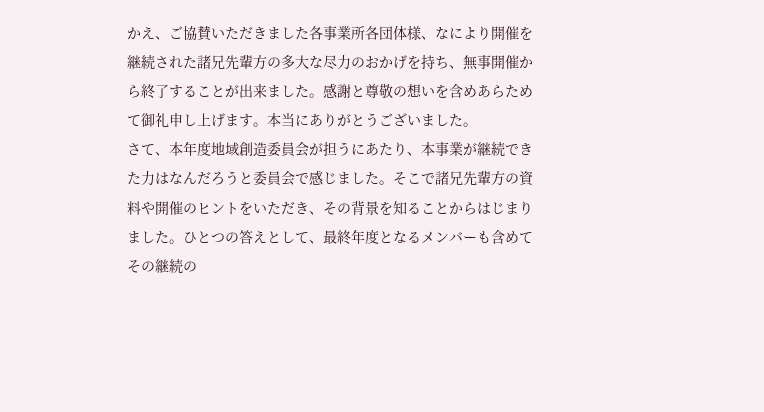かえ、ご協賛いただきました各事業所各団体様、なにより開催を継続された諸兄先輩方の多大な尽力のおかげを持ち、無事開催から終了することが出来ました。感謝と尊敬の想いを含めあらためて御礼申し上げます。本当にありがとうございました。
さて、本年度地域創造委員会が担うにあたり、本事業が継続できた力はなんだろうと委員会で感じました。そこで諸兄先輩方の資料や開催のヒントをいただき、その背景を知ることからはじまりました。ひとつの答えとして、最終年度となるメンバーも含めてその継続の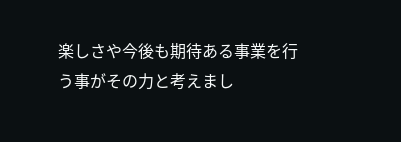楽しさや今後も期待ある事業を行う事がその力と考えまし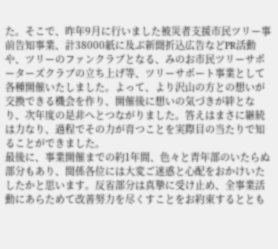た。そこで、昨年9月に行いました被災者支援市民ツリー事前告知事業、計38000紙に及ぶ新聞折込広告などPR活動や、ツリーのファンクラブとなる、みのお市民ツリーサポーターズクラブの立ち上げ等、ツリーサポート事業として各種開催いたしました。よって、より沢山の方との想いが交換できる機会を作り、開催後に想いの気づきが絆となり、次年度の是非へとつながりました。答えはまさに継続は力なり、過程でその力が育つことを実際目の当たりで知ることができました。
最後に、事業開催までの約1年間、色々と青年部のいたらぬ部分もあり、関係各位には大変ご迷惑と心配をおかけいたしたかと思います。反省部分は真摯に受け止め、全事業活動にあらためて改善努力を尽くすことをお約束するととも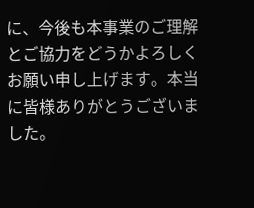に、今後も本事業のご理解とご協力をどうかよろしくお願い申し上げます。本当に皆様ありがとうございました。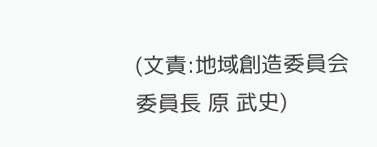(文責:地域創造委員会 委員長 原 武史)